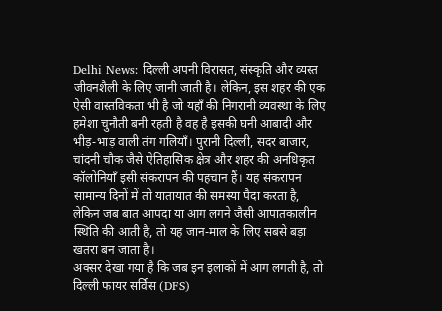Delhi News: दिल्ली अपनी विरासत, संस्कृति और व्यस्त जीवनशैली के लिए जानी जाती है। लेकिन, इस शहर की एक ऐसी वास्तविकता भी है जो यहाँ की निगरानी व्यवस्था के लिए हमेशा चुनौती बनी रहती है वह है इसकी घनी आबादी और भीड़-भाड़ वाली तंग गलियाँ। पुरानी दिल्ली, सदर बाजार, चांदनी चौक जैसे ऐतिहासिक क्षेत्र और शहर की अनधिकृत कॉलोनियाँ इसी संकरापन की पहचान हैं। यह संकरापन सामान्य दिनों में तो यातायात की समस्या पैदा करता है, लेकिन जब बात आपदा या आग लगने जैसी आपातकालीन स्थिति की आती है, तो यह जान-माल के लिए सबसे बड़ा खतरा बन जाता है।
अक्सर देखा गया है कि जब इन इलाकों में आग लगती है, तो दिल्ली फायर सर्विस (DFS)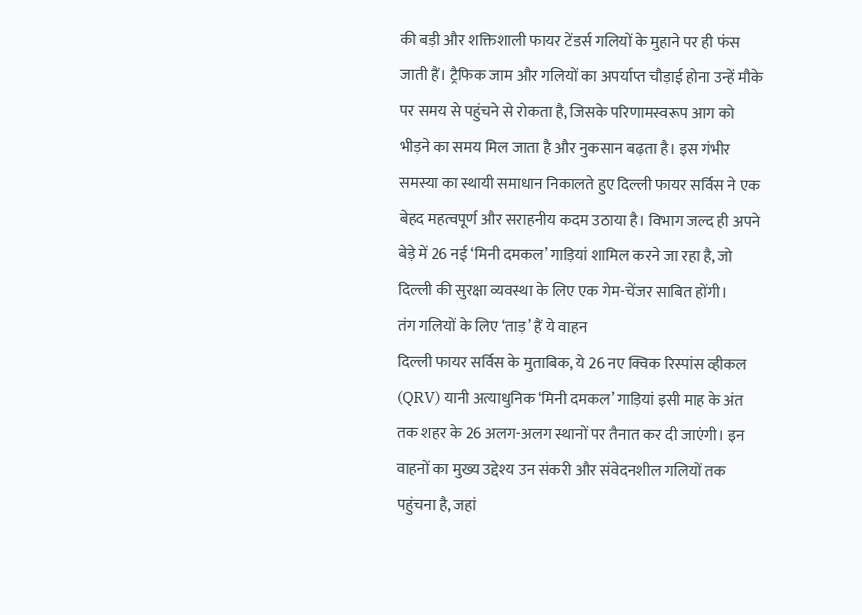की बड़ी और शक्तिशाली फायर टेंडर्स गलियों के मुहाने पर ही फंस जाती हैं। ट्रैफिक जाम और गलियों का अपर्याप्त चौड़ाई होना उन्हें मौके पर समय से पहुंचने से रोकता है, जिसके परिणामस्वरूप आग को भीड़ने का समय मिल जाता है और नुकसान बढ़ता है। इस गंभीर समस्या का स्थायी समाधान निकालते हुए दिल्ली फायर सर्विस ने एक बेहद महत्वपूर्ण और सराहनीय कदम उठाया है। विभाग जल्द ही अपने बेड़े में 26 नई ‘मिनी दमकल’ गाड़ियां शामिल करने जा रहा है, जो दिल्ली की सुरक्षा व्यवस्था के लिए एक गेम-चेंजर साबित होंगी।
तंग गलियों के लिए ‘ताड़’ हैं ये वाहन
दिल्ली फायर सर्विस के मुताबिक, ये 26 नए क्विक रिस्पांस व्हीकल (QRV) यानी अत्याधुनिक ‘मिनी दमकल’ गाड़ियां इसी माह के अंत तक शहर के 26 अलग-अलग स्थानों पर तैनात कर दी जाएंगी। इन वाहनों का मुख्य उद्देश्य उन संकरी और संवेदनशील गलियों तक पहुंचना है, जहां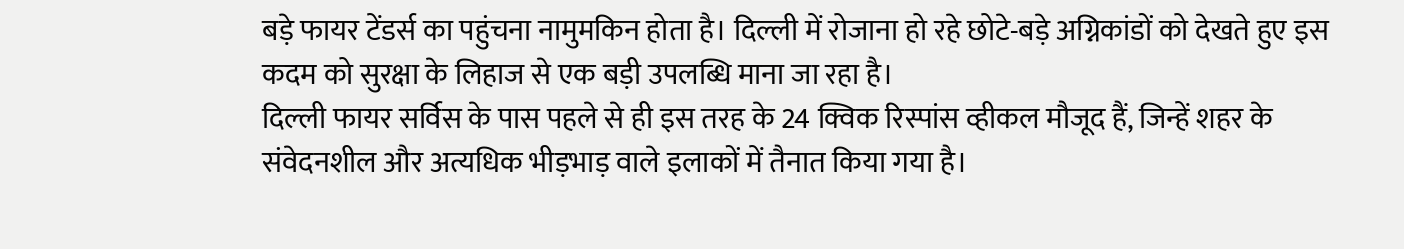बड़े फायर टेंडर्स का पहुंचना नामुमकिन होता है। दिल्ली में रोजाना हो रहे छोटे-बड़े अग्निकांडों को देखते हुए इस कदम को सुरक्षा के लिहाज से एक बड़ी उपलब्धि माना जा रहा है।
दिल्ली फायर सर्विस के पास पहले से ही इस तरह के 24 क्विक रिस्पांस व्हीकल मौजूद हैं, जिन्हें शहर के संवेदनशील और अत्यधिक भीड़भाड़ वाले इलाकों में तैनात किया गया है।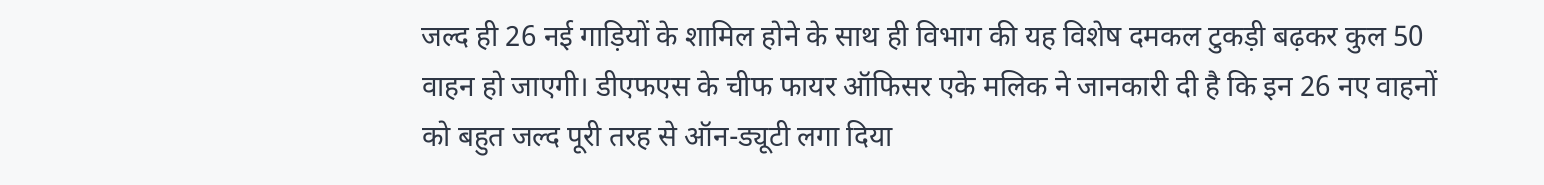जल्द ही 26 नई गाड़ियों के शामिल होने के साथ ही विभाग की यह विशेष दमकल टुकड़ी बढ़कर कुल 50 वाहन हो जाएगी। डीएफएस के चीफ फायर ऑफिसर एके मलिक ने जानकारी दी है कि इन 26 नए वाहनों को बहुत जल्द पूरी तरह से ऑन-ड्यूटी लगा दिया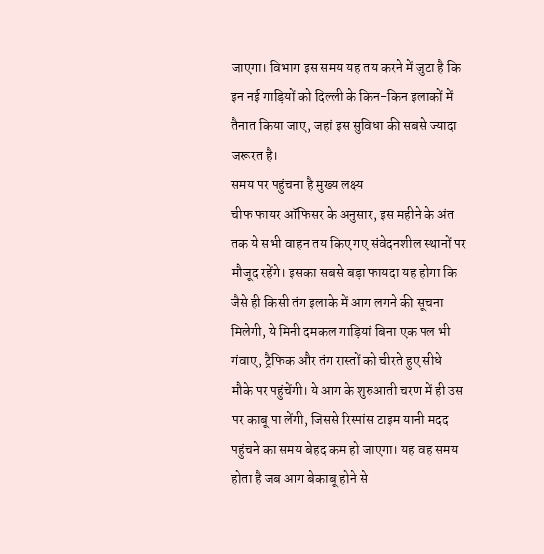जाएगा। विभाग इस समय यह तय करने में जुटा है कि इन नई गाड़ियों को दिल्ली के किन-किन इलाकों में तैनात किया जाए, जहां इस सुविधा की सबसे ज्यादा जरूरत है।
समय पर पहुंचना है मुख्य लक्ष्य
चीफ फायर ऑफिसर के अनुसार, इस महीने के अंत तक ये सभी वाहन तय किए गए संवेदनशील स्थानों पर मौजूद रहेंगे। इसका सबसे बड़ा फायदा यह होगा कि जैसे ही किसी तंग इलाके में आग लगने की सूचना मिलेगी, ये मिनी दमकल गाड़ियां बिना एक पल भी गंवाए, ट्रैफिक और तंग रास्तों को चीरते हुए सीधे मौके पर पहुंचेंगी। ये आग के शुरुआती चरण में ही उस पर काबू पा लेंगी, जिससे रिस्पांस टाइम यानी मदद पहुंचने का समय बेहद कम हो जाएगा। यह वह समय होता है जब आग बेकाबू होने से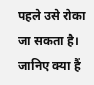पहले उसे रोका जा सकता है।
जानिए क्या हैं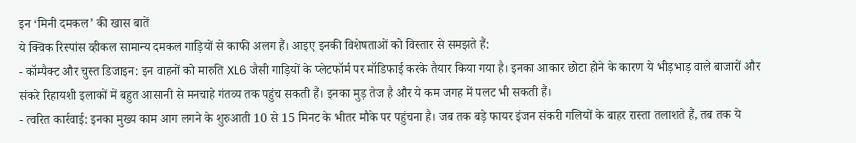इन ‘मिनी दमकल’ की खास बातें
ये क्विक रिस्पांस व्हीकल सामान्य दमकल गाड़ियों से काफी अलग हैं। आइए इनकी विशेषताओं को विस्तार से समझते हैं:
- कॉम्पैक्ट और चुस्त डिजाइन: इन वाहनों को मारुति XL6 जैसी गाड़ियों के प्लेटफॉर्म पर मॉडिफाई करके तैयार किया गया है। इनका आकार छोटा होने के कारण ये भीड़भाड़ वाले बाजारों और संकरे रिहायशी इलाकों में बहुत आसानी से मनचाहे गंतव्य तक पहुंच सकती हैं। इनका मुड़ तेज है और ये कम जगह में पलट भी सकती हैं।
- त्वरित कार्रवाई: इनका मुख्य काम आग लगने के शुरुआती 10 से 15 मिनट के भीतर मौके पर पहुंचना है। जब तक बड़े फायर इंजन संकरी गलियों के बाहर रास्ता तलाशते हैं, तब तक ये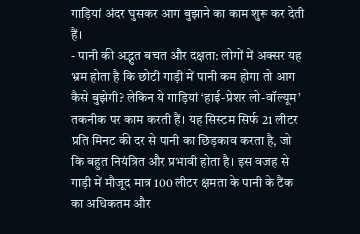गाड़ियां अंदर घुसकर आग बुझाने का काम शुरू कर देती हैं।
- पानी की अद्भुत बचत और दक्षता: लोगों में अक्सर यह भ्रम होता है कि छोटी गाड़ी में पानी कम होगा तो आग कैसे बुझेगी? लेकिन ये गाड़ियां ‘हाई-प्रेशर लो-वॉल्यूम’ तकनीक पर काम करती हैं। यह सिस्टम सिर्फ 21 लीटर प्रति मिनट की दर से पानी का छिड़काव करता है, जो कि बहुत नियंत्रित और प्रभावी होता है। इस वजह से गाड़ी में मौजूद मात्र 100 लीटर क्षमता के पानी के टैंक का अधिकतम और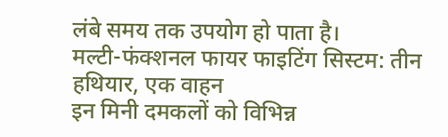लंबे समय तक उपयोग हो पाता है।
मल्टी-फंक्शनल फायर फाइटिंग सिस्टम: तीन हथियार, एक वाहन
इन मिनी दमकलों को विभिन्न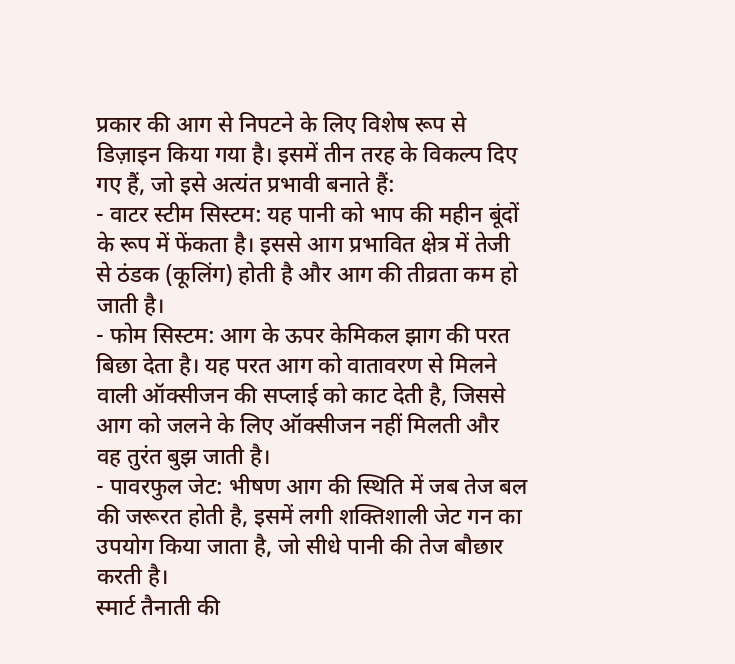प्रकार की आग से निपटने के लिए विशेष रूप से डिज़ाइन किया गया है। इसमें तीन तरह के विकल्प दिए गए हैं, जो इसे अत्यंत प्रभावी बनाते हैं:
- वाटर स्टीम सिस्टम: यह पानी को भाप की महीन बूंदों के रूप में फेंकता है। इससे आग प्रभावित क्षेत्र में तेजी से ठंडक (कूलिंग) होती है और आग की तीव्रता कम हो जाती है।
- फोम सिस्टम: आग के ऊपर केमिकल झाग की परत बिछा देता है। यह परत आग को वातावरण से मिलने वाली ऑक्सीजन की सप्लाई को काट देती है, जिससे आग को जलने के लिए ऑक्सीजन नहीं मिलती और वह तुरंत बुझ जाती है।
- पावरफुल जेट: भीषण आग की स्थिति में जब तेज बल की जरूरत होती है, इसमें लगी शक्तिशाली जेट गन का उपयोग किया जाता है, जो सीधे पानी की तेज बौछार करती है।
स्मार्ट तैनाती की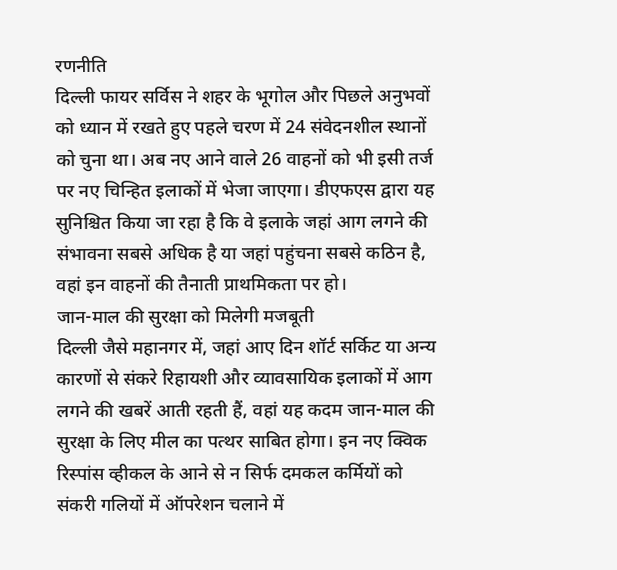रणनीति
दिल्ली फायर सर्विस ने शहर के भूगोल और पिछले अनुभवों को ध्यान में रखते हुए पहले चरण में 24 संवेदनशील स्थानों को चुना था। अब नए आने वाले 26 वाहनों को भी इसी तर्ज पर नए चिन्हित इलाकों में भेजा जाएगा। डीएफएस द्वारा यह सुनिश्चित किया जा रहा है कि वे इलाके जहां आग लगने की संभावना सबसे अधिक है या जहां पहुंचना सबसे कठिन है, वहां इन वाहनों की तैनाती प्राथमिकता पर हो।
जान-माल की सुरक्षा को मिलेगी मजबूती
दिल्ली जैसे महानगर में, जहां आए दिन शॉर्ट सर्किट या अन्य कारणों से संकरे रिहायशी और व्यावसायिक इलाकों में आग लगने की खबरें आती रहती हैं, वहां यह कदम जान-माल की सुरक्षा के लिए मील का पत्थर साबित होगा। इन नए क्विक रिस्पांस व्हीकल के आने से न सिर्फ दमकल कर्मियों को संकरी गलियों में ऑपरेशन चलाने में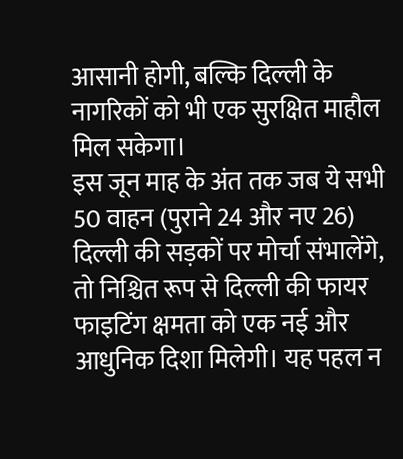आसानी होगी, बल्कि दिल्ली के नागरिकों को भी एक सुरक्षित माहौल मिल सकेगा।
इस जून माह के अंत तक जब ये सभी 50 वाहन (पुराने 24 और नए 26) दिल्ली की सड़कों पर मोर्चा संभालेंगे, तो निश्चित रूप से दिल्ली की फायर फाइटिंग क्षमता को एक नई और आधुनिक दिशा मिलेगी। यह पहल न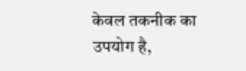केवल तकनीक का उपयोग है,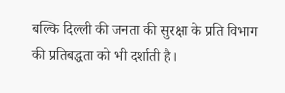बल्कि दिल्ली की जनता की सुरक्षा के प्रति विभाग की प्रतिबद्धता को भी दर्शाती है।